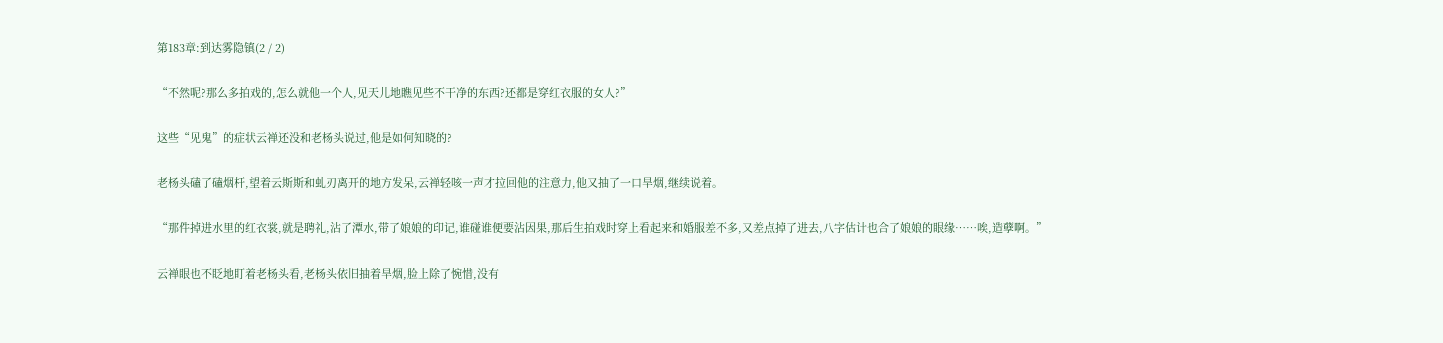第183章:到达雾隐镇(2 / 2)

“不然呢?那么多拍戏的,怎么就他一个人,见天儿地瞧见些不干净的东西?还都是穿红衣服的女人?”

这些“见鬼”的症状云禅还没和老杨头说过,他是如何知晓的?

老杨头磕了磕烟杆,望着云斯斯和虬刃离开的地方发呆,云禅轻咳一声才拉回他的注意力,他又抽了一口旱烟,继续说着。

“那件掉进水里的红衣裳,就是聘礼,沾了潭水,带了娘娘的印记,谁碰谁便要沾因果,那后生拍戏时穿上看起来和婚服差不多,又差点掉了进去,八字估计也合了娘娘的眼缘……唉,造孽啊。”

云禅眼也不眨地盯着老杨头看,老杨头依旧抽着旱烟,脸上除了惋惜,没有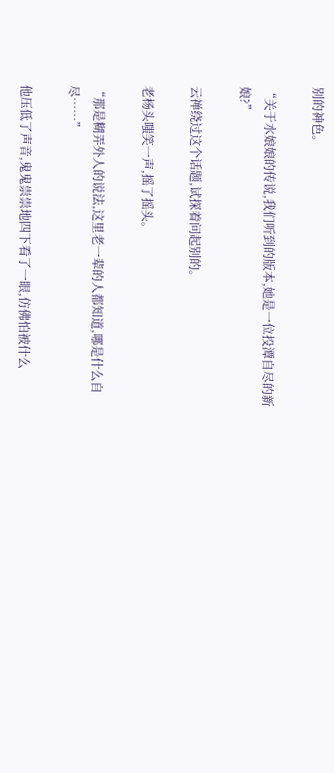别的神色。

“关于水娘娘的传说,我们听到的版本,她是一位投潭自尽的新娘?”

云禅绕过这个话题,试探着问起别的。

老杨头嗤笑一声,摇了摇头。

“那是糊弄外人的说法,这里老一辈的人都知道,哪是什么自尽……”

他压低了声音,鬼鬼祟祟地四下看了一眼,仿佛怕被什么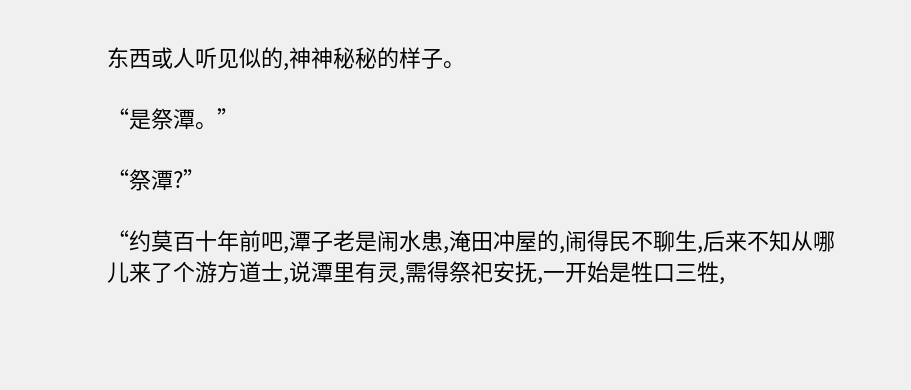东西或人听见似的,神神秘秘的样子。

“是祭潭。”

“祭潭?”

“约莫百十年前吧,潭子老是闹水患,淹田冲屋的,闹得民不聊生,后来不知从哪儿来了个游方道士,说潭里有灵,需得祭祀安抚,一开始是牲口三牲,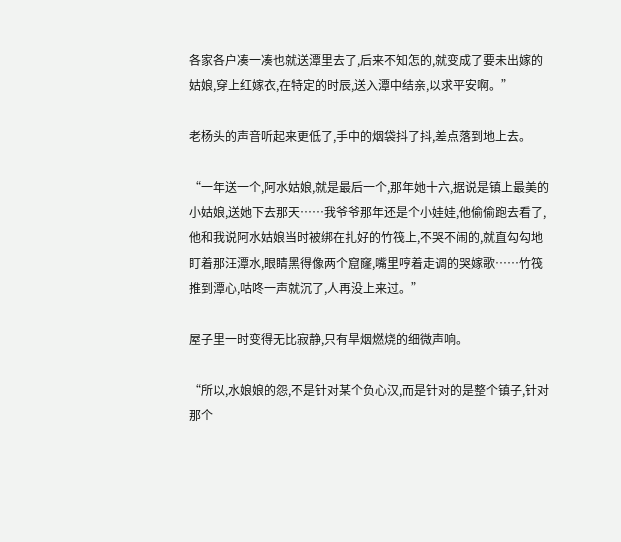各家各户凑一凑也就送潭里去了,后来不知怎的,就变成了要未出嫁的姑娘,穿上红嫁衣,在特定的时辰,送入潭中结亲,以求平安啊。”

老杨头的声音听起来更低了,手中的烟袋抖了抖,差点落到地上去。

“一年送一个,阿水姑娘,就是最后一个,那年她十六,据说是镇上最美的小姑娘,送她下去那天……我爷爷那年还是个小娃娃,他偷偷跑去看了,他和我说阿水姑娘当时被绑在扎好的竹筏上,不哭不闹的,就直勾勾地盯着那汪潭水,眼睛黑得像两个窟窿,嘴里哼着走调的哭嫁歌……竹筏推到潭心,咕咚一声就沉了,人再没上来过。”

屋子里一时变得无比寂静,只有旱烟燃烧的细微声响。

“所以,水娘娘的怨,不是针对某个负心汉,而是针对的是整个镇子,针对那个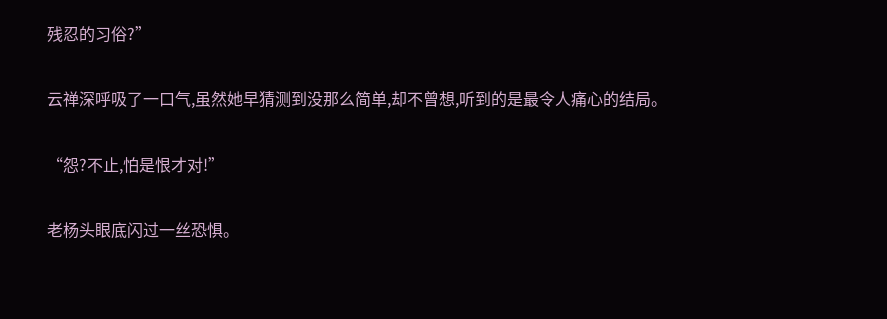残忍的习俗?”

云禅深呼吸了一口气,虽然她早猜测到没那么简单,却不曾想,听到的是最令人痛心的结局。

“怨?不止,怕是恨才对!”

老杨头眼底闪过一丝恐惧。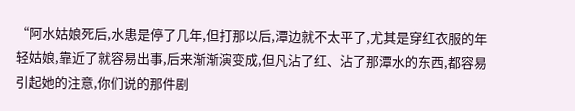“阿水姑娘死后,水患是停了几年,但打那以后,潭边就不太平了,尤其是穿红衣服的年轻姑娘,靠近了就容易出事,后来渐渐演变成,但凡沾了红、沾了那潭水的东西,都容易引起她的注意,你们说的那件剧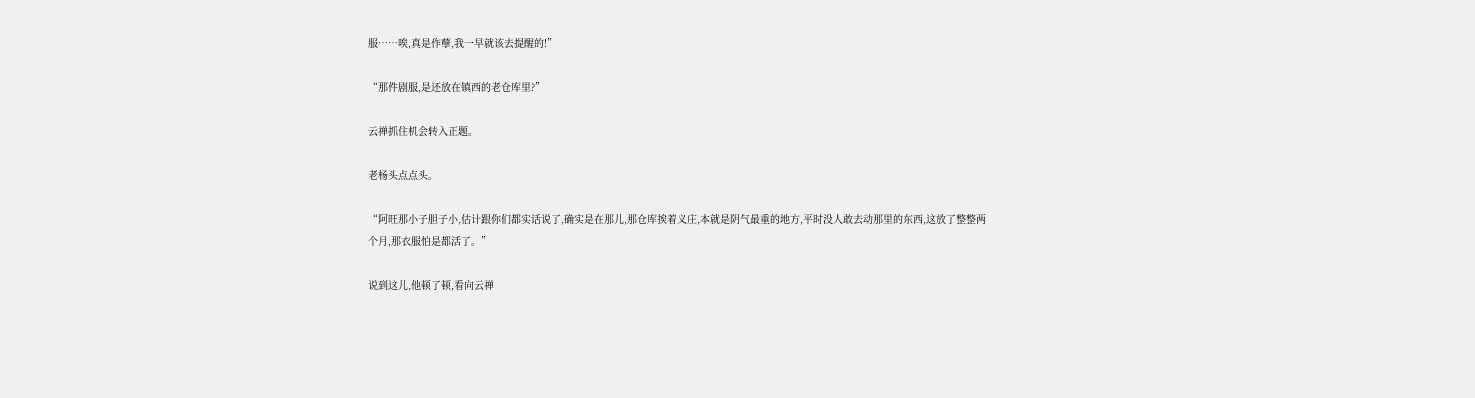服……唉,真是作孽,我一早就该去提醒的!”

“那件剧服,是还放在镇西的老仓库里?”

云禅抓住机会转入正题。

老杨头点点头。

“阿旺那小子胆子小,估计跟你们都实话说了,确实是在那儿,那仓库挨着义庄,本就是阴气最重的地方,平时没人敢去动那里的东西,这放了整整两个月,那衣服怕是都活了。”

说到这儿,他顿了顿,看向云禅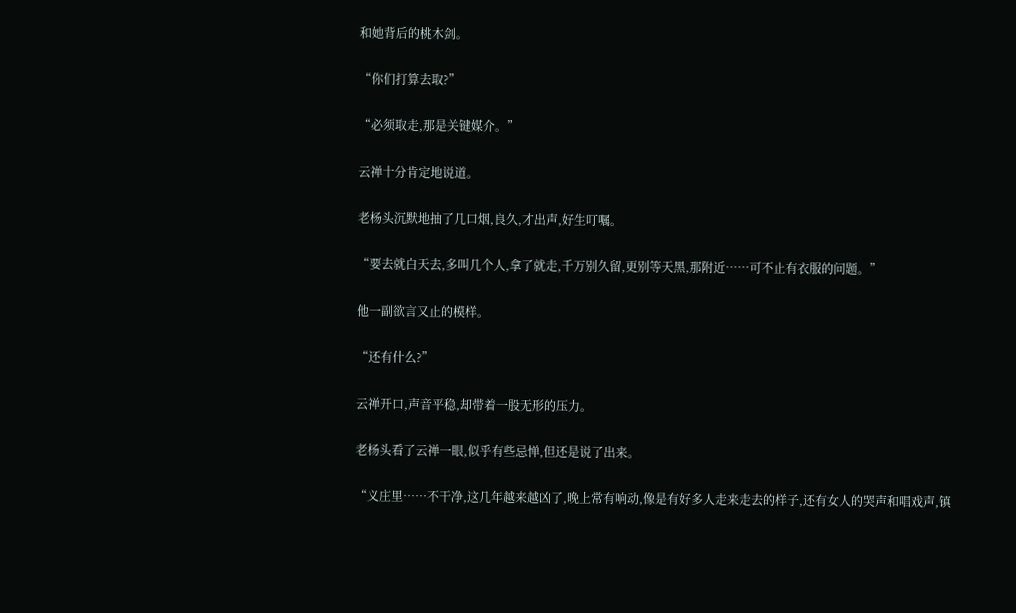和她背后的桃木剑。

“你们打算去取?”

“必须取走,那是关键媒介。”

云禅十分肯定地说道。

老杨头沉默地抽了几口烟,良久,才出声,好生叮嘱。

“要去就白天去,多叫几个人,拿了就走,千万别久留,更别等天黑,那附近……可不止有衣服的问题。”

他一副欲言又止的模样。

“还有什么?”

云禅开口,声音平稳,却带着一股无形的压力。

老杨头看了云禅一眼,似乎有些忌惮,但还是说了出来。

“义庄里……不干净,这几年越来越凶了,晚上常有响动,像是有好多人走来走去的样子,还有女人的哭声和唱戏声,镇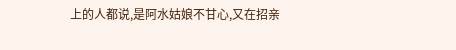上的人都说,是阿水姑娘不甘心,又在招亲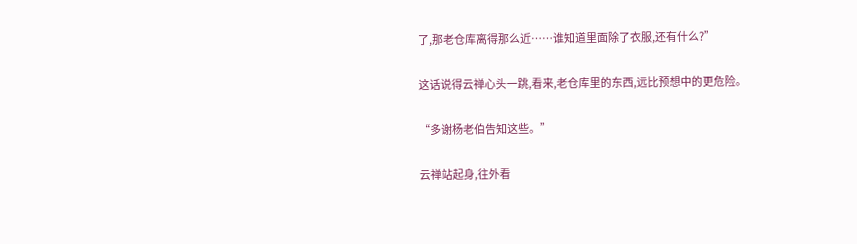了,那老仓库离得那么近……谁知道里面除了衣服,还有什么?”

这话说得云禅心头一跳,看来,老仓库里的东西,远比预想中的更危险。

“多谢杨老伯告知这些。”

云禅站起身,往外看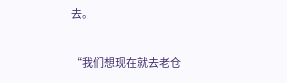去。

“我们想现在就去老仓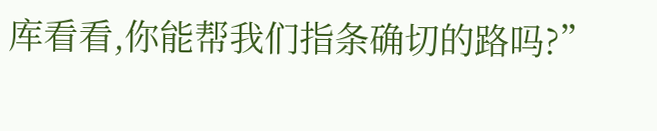库看看,你能帮我们指条确切的路吗?”